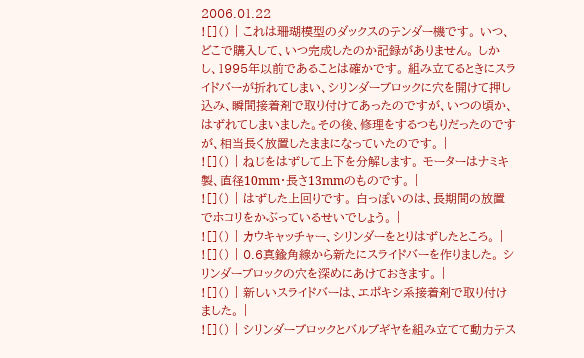2006.01.22
![]() | これは珊瑚模型のダックスのテンダー機です。 いつ、どこで購入して、いつ完成したのか記録がありません。 しかし、1995年以前であることは確かです。 組み立てるときにスライドバーが折れてしまい、シリンダーブロックに穴を開けて押し込み、瞬間接着剤で取り付けてあったのですが、いつの頃か、はずれてしまいました。その後、修理をするつもりだったのですが、相当長く放置したままになっていたのです。 |
![]() | ねじをはずして上下を分解します。 モーターはナミキ製、直径10mm・長さ13mmのものです。 |
![]() | はずした上回りです。 白っぽいのは、長期間の放置でホコリをかぶっているせいでしょう。 |
![]() | カウキャッチャー、シリンダーをとりはずしたところ。 |
![]() | 0.6真鍮角線から新たにスライドバーを作りました。 シリンダーブロックの穴を深めにあけておきます。 |
![]() | 新しいスライドバーは、エポキシ系接着剤で取り付けました。 |
![]() | シリンダーブロックとバルブギヤを組み立てて動力テス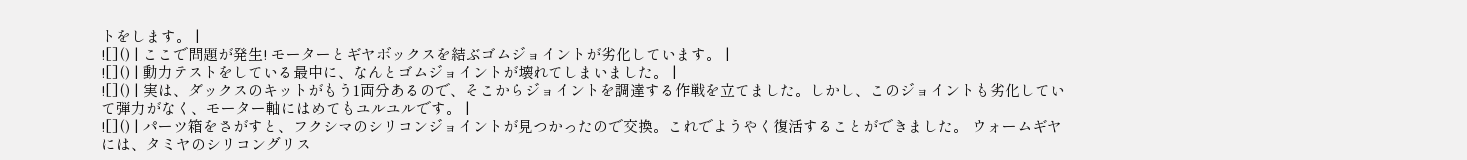トをします。 |
![]() | ここで問題が発生! モーターとギヤボックスを結ぶゴムジョイントが劣化しています。 |
![]() | 動力テストをしている最中に、なんとゴムジョイントが壊れてしまいました。 |
![]() | 実は、ダックスのキットがもう1両分あるので、そこからジョイントを調達する作戦を立てました。しかし、このジョイントも劣化していて弾力がなく、モーター軸にはめてもユルユルです。 |
![]() | パーツ箱をさがすと、フクシマのシリコンジョイントが見つかったので交換。これでようやく復活することができました。 ウォームギヤには、タミヤのシリコングリス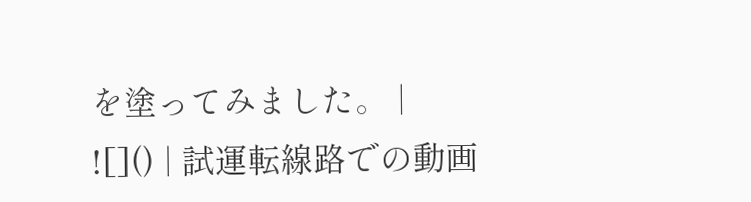を塗ってみました。 |
![]() | 試運転線路での動画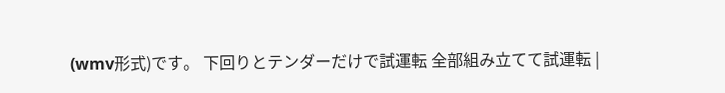(wmv形式)です。 下回りとテンダーだけで試運転 全部組み立てて試運転 |